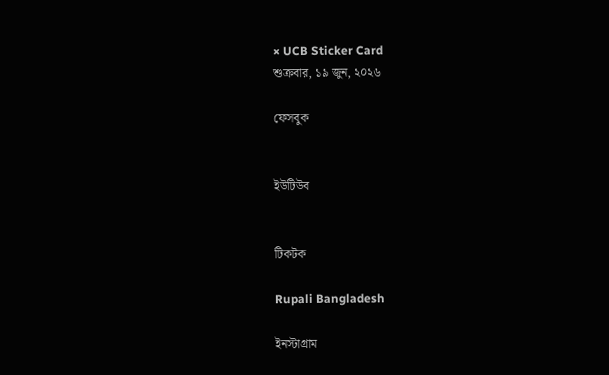× UCB Sticker Card
শুক্রবার, ১৯ জুন, ২০২৬

ফেসবুক


ইউটিউব


টিকটক

Rupali Bangladesh

ইনস্টাগ্রাম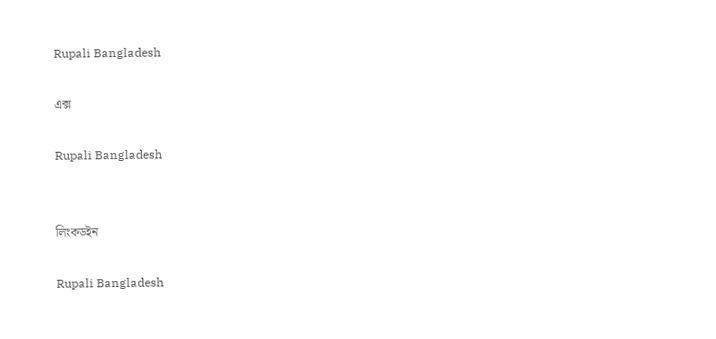Rupali Bangladesh

এক্স

Rupali Bangladesh


লিংকডইন

Rupali Bangladesh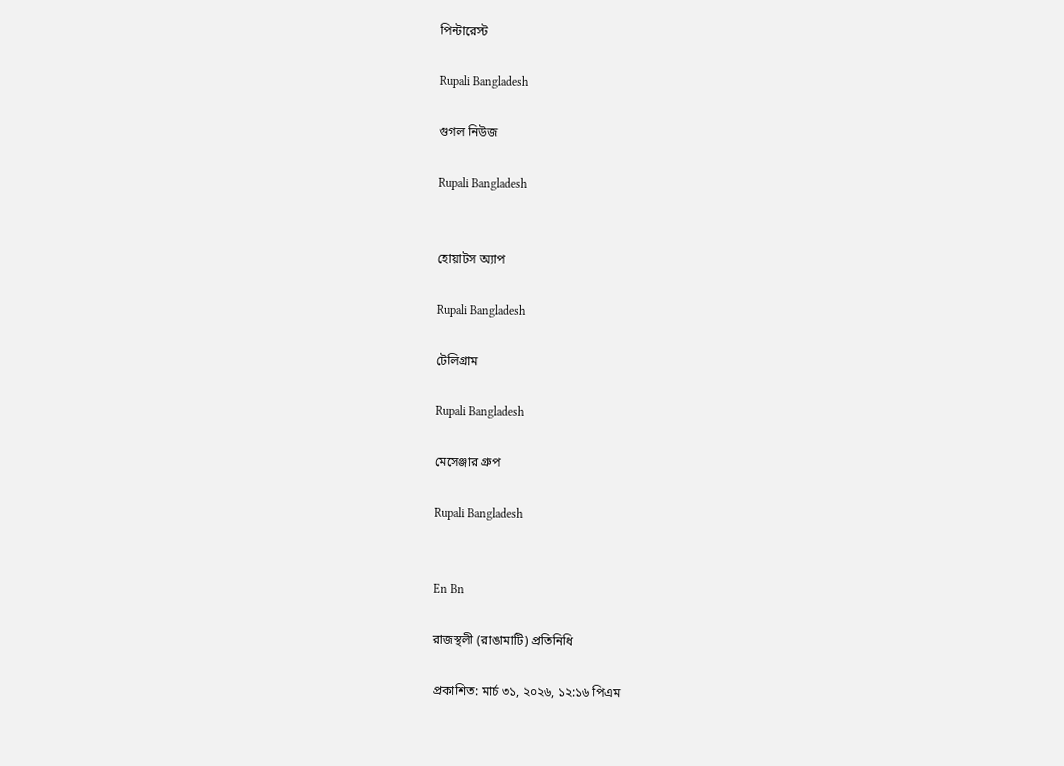পিন্টারেস্ট

Rupali Bangladesh

গুগল নিউজ

Rupali Bangladesh


হোয়াটস অ্যাপ

Rupali Bangladesh

টেলিগ্রাম

Rupali Bangladesh

মেসেঞ্জার গ্রুপ

Rupali Bangladesh


En Bn

রাজস্থলী (রাঙামাটি) প্রতিনিধি

প্রকাশিত: মার্চ ৩১, ২০২৬, ১২:১৬ পিএম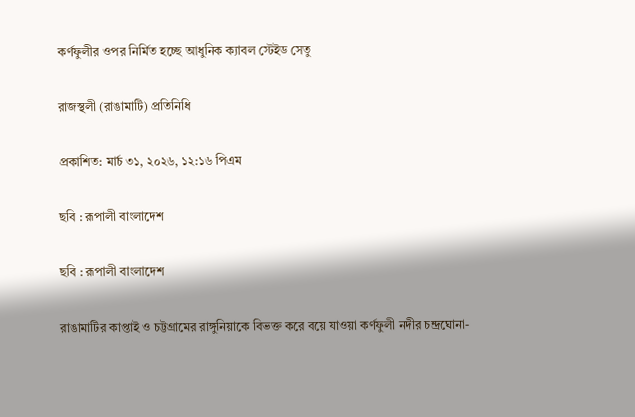কর্ণফুলীর ওপর নির্মিত হচ্ছে আধুনিক ক্যাবল স্টেইড সেতু

রাজস্থলী (রাঙামাটি) প্রতিনিধি

প্রকাশিত: মার্চ ৩১, ২০২৬, ১২:১৬ পিএম

ছবি : রূপালী বাংলাদেশ

ছবি : রূপালী বাংলাদেশ

রাঙামাটির কাপ্তাই ও চট্টগ্রামের রাঙ্গুনিয়াকে বিভক্ত করে বয়ে যাওয়া কর্ণফুলী নদীর চন্দ্রঘোনা-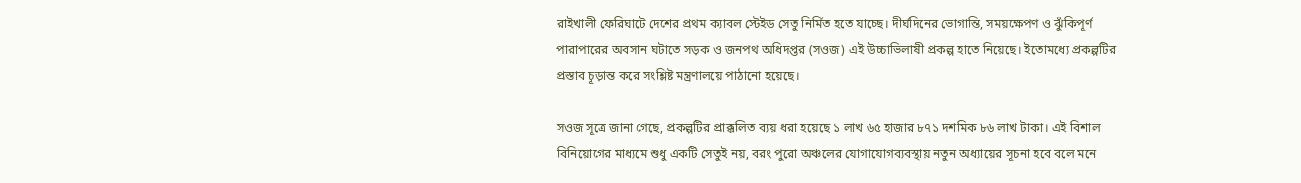রাইখালী ফেরিঘাটে দেশের প্রথম ক্যাবল স্টেইড সেতু নির্মিত হতে যাচ্ছে। দীর্ঘদিনের ভোগান্তি, সময়ক্ষেপণ ও ঝুঁকিপূর্ণ পারাপারের অবসান ঘটাতে সড়ক ও জনপথ অধিদপ্তর (সওজ) এই উচ্চাভিলাষী প্রকল্প হাতে নিয়েছে। ইতোমধ্যে প্রকল্পটির প্রস্তাব চূড়ান্ত করে সংশ্লিষ্ট মন্ত্রণালয়ে পাঠানো হয়েছে।

সওজ সূত্রে জানা গেছে, প্রকল্পটির প্রাক্কলিত ব্যয় ধরা হয়েছে ১ লাখ ৬৫ হাজার ৮৭১ দশমিক ৮৬ লাখ টাকা। এই বিশাল বিনিয়োগের মাধ্যমে শুধু একটি সেতুই নয়, বরং পুরো অঞ্চলের যোগাযোগব্যবস্থায় নতুন অধ্যায়ের সূচনা হবে বলে মনে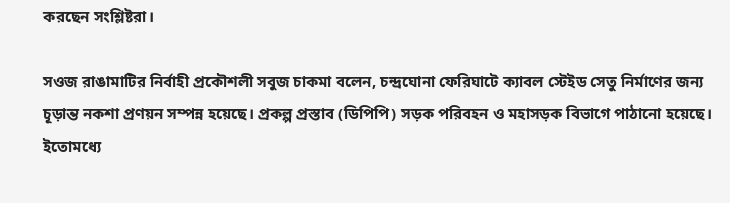করছেন সংশ্লিষ্টরা।

সওজ রাঙামাটির নির্বাহী প্রকৌশলী সবুজ চাকমা বলেন, চন্দ্রঘোনা ফেরিঘাটে ক্যাবল স্টেইড সেতু নির্মাণের জন্য চূড়ান্ত নকশা প্রণয়ন সম্পন্ন হয়েছে। প্রকল্প প্রস্তাব (ডিপিপি) সড়ক পরিবহন ও মহাসড়ক বিভাগে পাঠানো হয়েছে। ইতোমধ্যে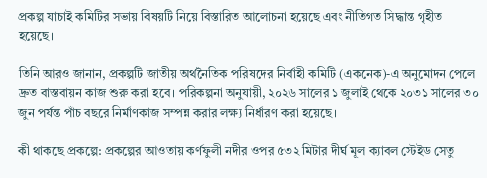প্রকল্প যাচাই কমিটির সভায় বিষয়টি নিয়ে বিস্তারিত আলোচনা হয়েছে এবং নীতিগত সিদ্ধান্ত গৃহীত হয়েছে।

তিনি আরও জানান, প্রকল্পটি জাতীয় অর্থনৈতিক পরিষদের নির্বাহী কমিটি (একনেক)-এ অনুমোদন পেলে দ্রুত বাস্তবায়ন কাজ শুরু করা হবে। পরিকল্পনা অনুযায়ী, ২০২৬ সালের ১ জুলাই থেকে ২০৩১ সালের ৩০ জুন পর্যন্ত পাঁচ বছরে নির্মাণকাজ সম্পন্ন করার লক্ষ্য নির্ধারণ করা হয়েছে।

কী থাকছে প্রকল্পে: প্রকল্পের আওতায় কর্ণফুলী নদীর ওপর ৫৩২ মিটার দীর্ঘ মূল ক্যাবল স্টেইড সেতু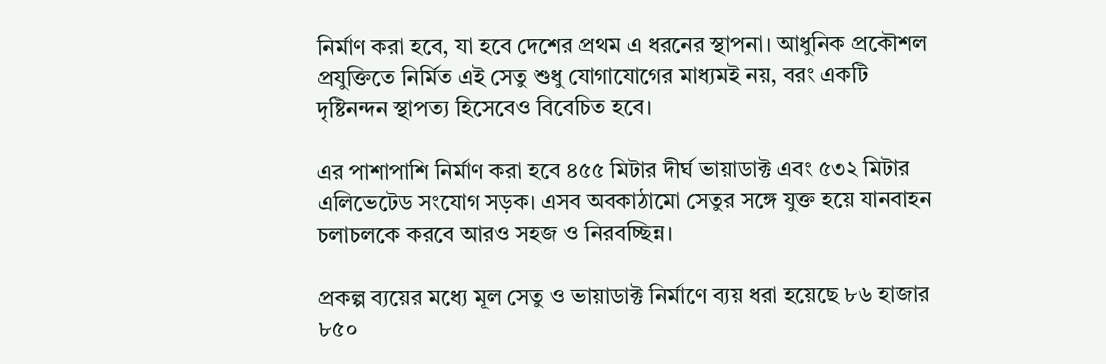নির্মাণ করা হবে, যা হবে দেশের প্রথম এ ধরনের স্থাপনা। আধুনিক প্রকৌশল প্রযুক্তিতে নির্মিত এই সেতু শুধু যোগাযোগের মাধ্যমই নয়, বরং একটি দৃষ্টিনন্দন স্থাপত্য হিসেবেও বিবেচিত হবে।

এর পাশাপাশি নির্মাণ করা হবে ৪৫৫ মিটার দীর্ঘ ভায়াডাক্ট এবং ৫৩২ মিটার এলিভেটেড সংযোগ সড়ক। এসব অবকাঠামো সেতুর সঙ্গে যুক্ত হয়ে যানবাহন চলাচলকে করবে আরও সহজ ও নিরবচ্ছিন্ন।

প্রকল্প ব্যয়ের মধ্যে মূল সেতু ও ভায়াডাক্ট নির্মাণে ব্যয় ধরা হয়েছে ৮৬ হাজার ৮৫০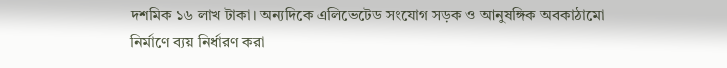দশমিক ১৬ লাখ টাকা। অন্যদিকে এলিভেটেড সংযোগ সড়ক ও আনুষঙ্গিক অবকাঠামো নির্মাণে ব্যয় নির্ধারণ করা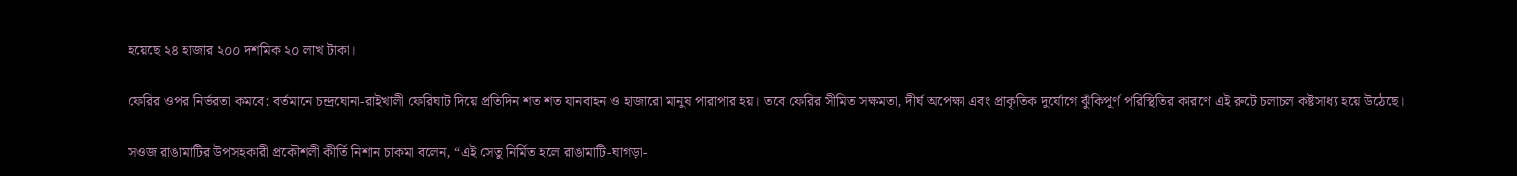হয়েছে ২৪ হাজার ২০০ দশমিক ২০ লাখ টাকা।

ফেরির ওপর নির্ভরতা কমবে: বর্তমানে চন্দ্রঘোনা-রাইখালী ফেরিঘাট দিয়ে প্রতিদিন শত শত যানবাহন ও হাজারো মানুষ পারাপার হয়। তবে ফেরির সীমিত সক্ষমতা, দীর্ঘ অপেক্ষা এবং প্রাকৃতিক দুর্যোগে ঝুঁকিপূর্ণ পরিস্থিতির কারণে এই রুটে চলাচল কষ্টসাধ্য হয়ে উঠেছে।

সওজ রাঙামাটির উপসহকারী প্রকৌশলী কীর্তি নিশান চাকমা বলেন, “এই সেতু নির্মিত হলে রাঙামাটি-ঘাগড়া-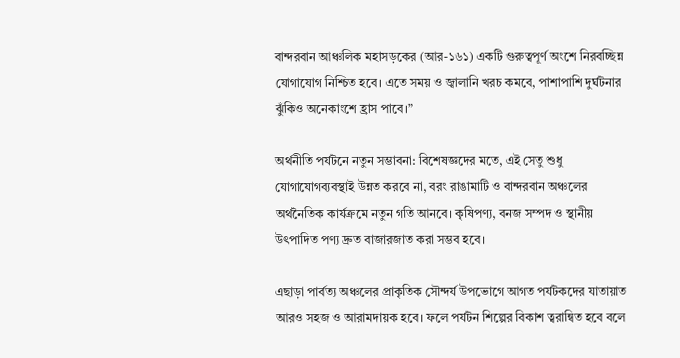বান্দরবান আঞ্চলিক মহাসড়কের (আর-১৬১) একটি গুরুত্বপূর্ণ অংশে নিরবচ্ছিন্ন যোগাযোগ নিশ্চিত হবে। এতে সময় ও জ্বালানি খরচ কমবে, পাশাপাশি দুর্ঘটনার ঝুঁকিও অনেকাংশে হ্রাস পাবে।”

অর্থনীতি পর্যটনে নতুন সম্ভাবনা: বিশেষজ্ঞদের মতে, এই সেতু শুধু যোগাযোগব্যবস্থাই উন্নত করবে না, বরং রাঙামাটি ও বান্দরবান অঞ্চলের অর্থনৈতিক কার্যক্রমে নতুন গতি আনবে। কৃষিপণ্য, বনজ সম্পদ ও স্থানীয় উৎপাদিত পণ্য দ্রুত বাজারজাত করা সম্ভব হবে।

এছাড়া পার্বত্য অঞ্চলের প্রাকৃতিক সৌন্দর্য উপভোগে আগত পর্যটকদের যাতায়াত আরও সহজ ও আরামদায়ক হবে। ফলে পর্যটন শিল্পের বিকাশ ত্বরান্বিত হবে বলে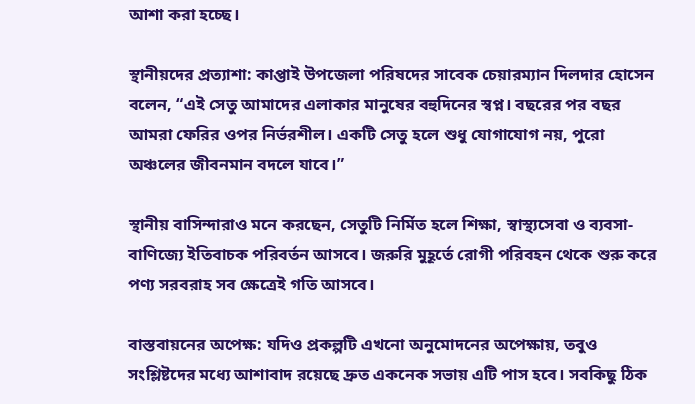আশা করা হচ্ছে।

স্থানীয়দের প্রত্যাশা: কাপ্তাই উপজেলা পরিষদের সাবেক চেয়ারম্যান দিলদার হোসেন বলেন, “এই সেতু আমাদের এলাকার মানুষের বহুদিনের স্বপ্ন। বছরের পর বছর আমরা ফেরির ওপর নির্ভরশীল। একটি সেতু হলে শুধু যোগাযোগ নয়, পুরো অঞ্চলের জীবনমান বদলে যাবে।”

স্থানীয় বাসিন্দারাও মনে করছেন, সেতুটি নির্মিত হলে শিক্ষা, স্বাস্থ্যসেবা ও ব্যবসা-বাণিজ্যে ইতিবাচক পরিবর্তন আসবে। জরুরি মুহূর্তে রোগী পরিবহন থেকে শুরু করে পণ্য সরবরাহ সব ক্ষেত্রেই গতি আসবে।

বাস্তবায়নের অপেক্ষ: যদিও প্রকল্পটি এখনো অনুমোদনের অপেক্ষায়, তবুও সংশ্লিষ্টদের মধ্যে আশাবাদ রয়েছে দ্রুত একনেক সভায় এটি পাস হবে। সবকিছু ঠিক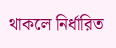থাকলে নির্ধারিত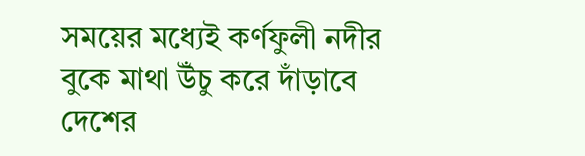সময়ের মধ্যেই কর্ণফুলী নদীর বুকে মাথা উঁচু করে দাঁড়াবে দেশের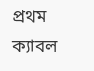প্রথম ক্যাবল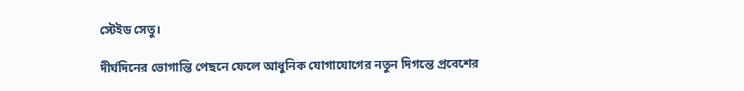স্টেইড সেতু।

দীর্ঘদিনের ভোগান্তি পেছনে ফেলে আধুনিক যোগাযোগের নতুন দিগন্তে প্রবেশের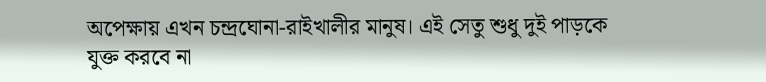অপেক্ষায় এখন চন্দ্রঘোনা-রাইখালীর মানুষ। এই সেতু শুধু দুই পাড়কে যুক্ত করবে না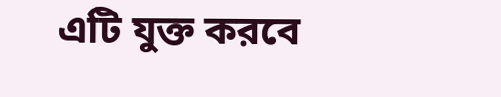এটি যুক্ত করবে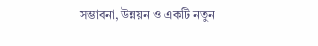সম্ভাবনা, উন্নয়ন ও একটি নতুন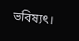ভবিষ্যৎ।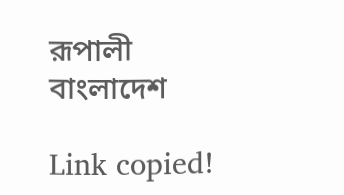রূপালী বাংলাদেশ

Link copied!